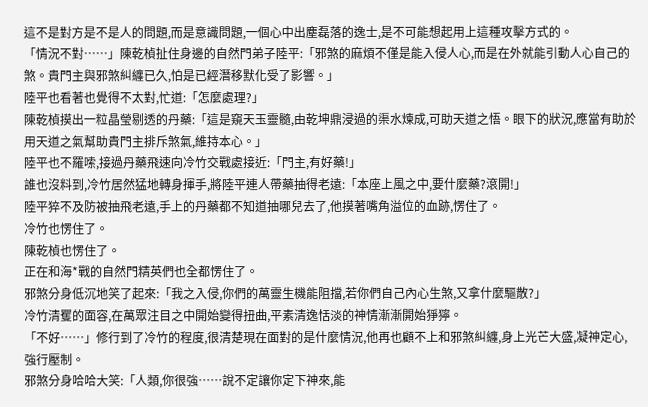這不是對方是不是人的問題,而是意識問題,一個心中出塵磊落的逸士,是不可能想起用上這種攻擊方式的。
「情況不對……」陳乾楨扯住身邊的自然門弟子陸平:「邪煞的麻煩不僅是能入侵人心,而是在外就能引動人心自己的煞。貴門主與邪煞糾纏已久,怕是已經潛移默化受了影響。」
陸平也看著也覺得不太對,忙道:「怎麼處理?」
陳乾楨摸出一粒晶瑩剔透的丹藥:「這是窺天玉靈髓,由乾坤鼎浸過的渠水煉成,可助天道之悟。眼下的狀況,應當有助於用天道之氣幫助貴門主排斥煞氣,維持本心。」
陸平也不羅嗦,接過丹藥飛速向冷竹交戰處接近:「門主,有好藥!」
誰也沒料到,冷竹居然猛地轉身揮手,將陸平連人帶藥抽得老遠:「本座上風之中,要什麼藥?滾開!」
陸平猝不及防被抽飛老遠,手上的丹藥都不知道抽哪兒去了,他摸著嘴角溢位的血跡,愣住了。
冷竹也愣住了。
陳乾楨也愣住了。
正在和海*戰的自然門精英們也全都愣住了。
邪煞分身低沉地笑了起來:「我之入侵,你們的萬靈生機能阻擋,若你們自己內心生煞,又拿什麼驅散?」
冷竹清矍的面容,在萬眾注目之中開始變得扭曲,平素清逸恬淡的神情漸漸開始猙獰。
「不好……」修行到了冷竹的程度,很清楚現在面對的是什麼情況,他再也顧不上和邪煞糾纏,身上光芒大盛,凝神定心,強行壓制。
邪煞分身哈哈大笑:「人類,你很強……說不定讓你定下神來,能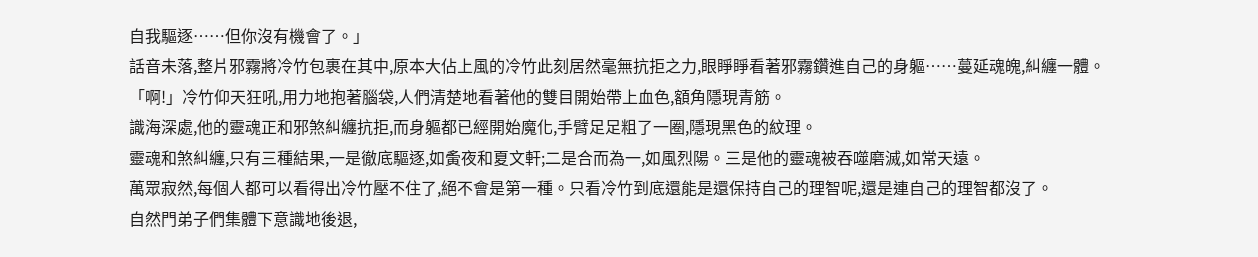自我驅逐……但你沒有機會了。」
話音未落,整片邪霧將冷竹包裹在其中,原本大佔上風的冷竹此刻居然毫無抗拒之力,眼睜睜看著邪霧鑽進自己的身軀……蔓延魂魄,糾纏一體。
「啊!」冷竹仰天狂吼,用力地抱著腦袋,人們清楚地看著他的雙目開始帶上血色,額角隱現青筋。
識海深處,他的靈魂正和邪煞糾纏抗拒,而身軀都已經開始魔化,手臂足足粗了一圈,隱現黑色的紋理。
靈魂和煞糾纏,只有三種結果,一是徹底驅逐,如夤夜和夏文軒;二是合而為一,如風烈陽。三是他的靈魂被吞噬磨滅,如常天遠。
萬眾寂然,每個人都可以看得出冷竹壓不住了,絕不會是第一種。只看冷竹到底還能是還保持自己的理智呢,還是連自己的理智都沒了。
自然門弟子們集體下意識地後退,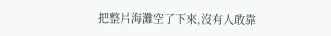把整片海灘空了下來,沒有人敢靠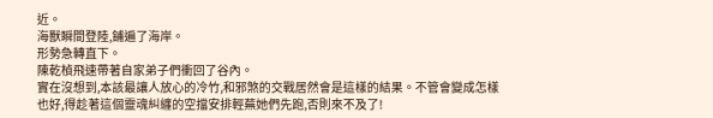近。
海獸瞬間登陸,鋪遍了海岸。
形勢急轉直下。
陳乾楨飛速帶著自家弟子們衝回了谷內。
實在沒想到,本該最讓人放心的冷竹,和邪煞的交戰居然會是這樣的結果。不管會變成怎樣也好,得趁著這個靈魂糾纏的空擋安排輕蕪她們先跑,否則來不及了!